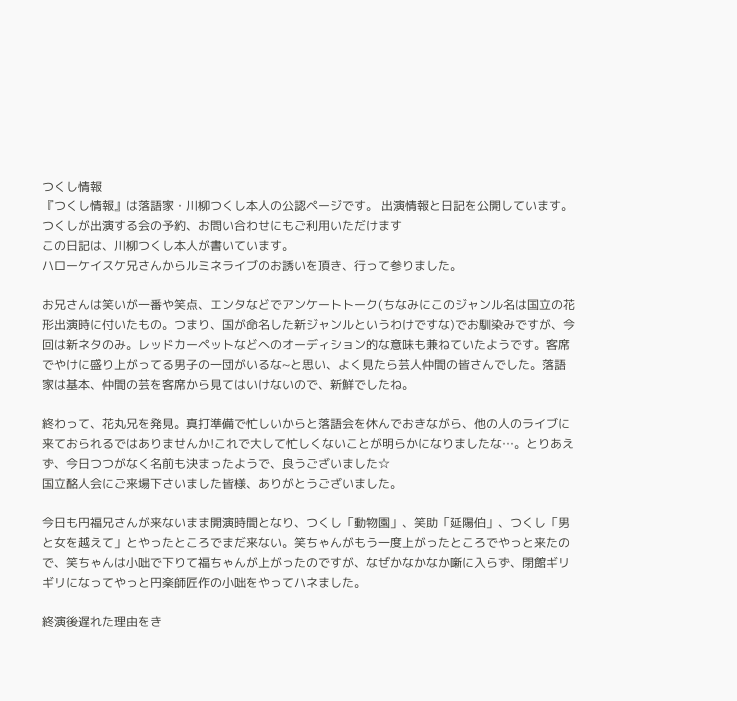つくし情報
『つくし情報』は落語家・川柳つくし本人の公認ページです。 出演情報と日記を公開しています。
つくしが出演する会の予約、お問い合わせにもご利用いただけます
この日記は、川柳つくし本人が書いています。
ハローケイスケ兄さんからルミネライブのお誘いを頂き、行って参りました。

お兄さんは笑いが一番や笑点、エンタなどでアンケートトーク(ちなみにこのジャンル名は国立の花形出演時に付いたもの。つまり、国が命名した新ジャンルというわけですな)でお馴染みですが、今回は新ネタのみ。レッドカーペットなどへのオーディション的な意味も兼ねていたようです。客席でやけに盛り上がってる男子の一団がいるな~と思い、よく見たら芸人仲間の皆さんでした。落語家は基本、仲間の芸を客席から見てはいけないので、新鮮でしたね。

終わって、花丸兄を発見。真打準備で忙しいからと落語会を休んでおきながら、他の人のライブに来ておられるではありませんか!これで大して忙しくないことが明らかになりましたな…。とりあえず、今日つつがなく名前も決まったようで、良うございました☆
国立酩人会にご来場下さいました皆様、ありがとうございました。

今日も円福兄さんが来ないまま開演時間となり、つくし「動物園」、笑助「延陽伯」、つくし「男と女を越えて」とやったところでまだ来ない。笑ちゃんがもう一度上がったところでやっと来たので、笑ちゃんは小咄で下りて福ちゃんが上がったのですが、なぜかなかなか噺に入らず、閉館ギリギリになってやっと円楽師匠作の小咄をやってハネました。

終演後遅れた理由をき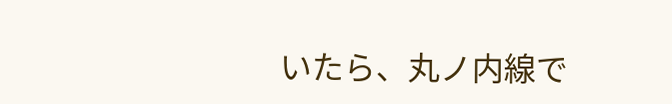いたら、丸ノ内線で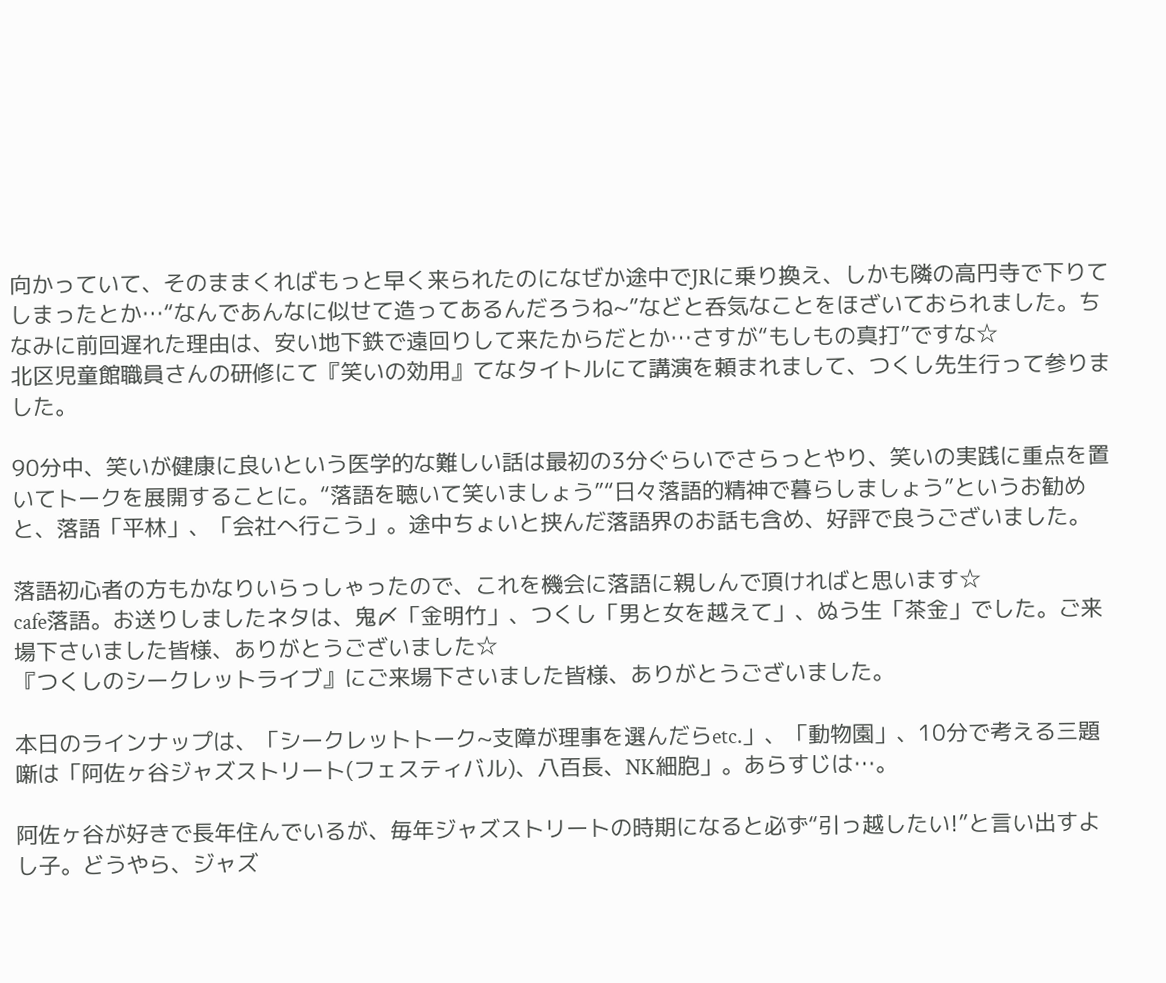向かっていて、そのままくればもっと早く来られたのになぜか途中でJRに乗り換え、しかも隣の高円寺で下りてしまったとか…“なんであんなに似せて造ってあるんだろうね~”などと呑気なことをほざいておられました。ちなみに前回遅れた理由は、安い地下鉄で遠回りして来たからだとか…さすが“もしもの真打”ですな☆
北区児童館職員さんの研修にて『笑いの効用』てなタイトルにて講演を頼まれまして、つくし先生行って参りました。

90分中、笑いが健康に良いという医学的な難しい話は最初の3分ぐらいでさらっとやり、笑いの実践に重点を置いてトークを展開することに。“落語を聴いて笑いましょう”“日々落語的精神で暮らしましょう”というお勧めと、落語「平林」、「会社へ行こう」。途中ちょいと挟んだ落語界のお話も含め、好評で良うございました。

落語初心者の方もかなりいらっしゃったので、これを機会に落語に親しんで頂ければと思います☆
cafe落語。お送りしましたネタは、鬼〆「金明竹」、つくし「男と女を越えて」、ぬう生「茶金」でした。ご来場下さいました皆様、ありがとうございました☆
『つくしのシークレットライブ』にご来場下さいました皆様、ありがとうございました。

本日のラインナップは、「シークレットトーク~支障が理事を選んだらetc.」、「動物園」、10分で考える三題噺は「阿佐ヶ谷ジャズストリート(フェスティバル)、八百長、NK細胞」。あらすじは…。

阿佐ヶ谷が好きで長年住んでいるが、毎年ジャズストリートの時期になると必ず“引っ越したい!”と言い出すよし子。どうやら、ジャズ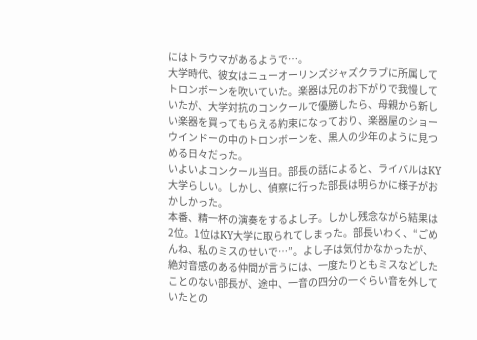にはトラウマがあるようで…。
大学時代、彼女はニューオーリンズジャズクラブに所属してトロンボーンを吹いていた。楽器は兄のお下がりで我慢していたが、大学対抗のコンクールで優勝したら、母親から新しい楽器を買ってもらえる約束になっており、楽器屋のショーウインドーの中のトロンボーンを、黒人の少年のように見つめる日々だった。
いよいよコンクール当日。部長の話によると、ライバルはKY大学らしい。しかし、偵察に行った部長は明らかに様子がおかしかった。
本番、精一杯の演奏をするよし子。しかし残念ながら結果は2位。1位はKY大学に取られてしまった。部長いわく、“ごめんね、私のミスのせいで…”。よし子は気付かなかったが、絶対音感のある仲間が言うには、一度たりともミスなどしたことのない部長が、途中、一音の四分の一ぐらい音を外していたとの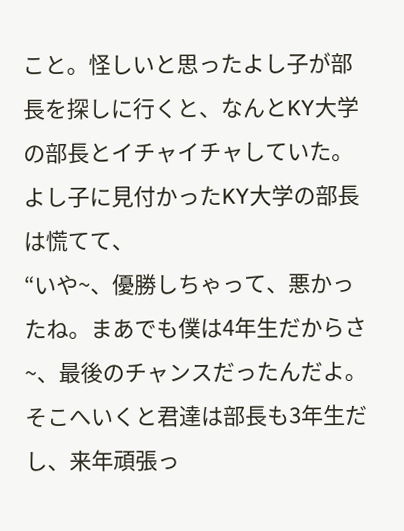こと。怪しいと思ったよし子が部長を探しに行くと、なんとKY大学の部長とイチャイチャしていた。よし子に見付かったKY大学の部長は慌てて、
“いや~、優勝しちゃって、悪かったね。まあでも僕は4年生だからさ~、最後のチャンスだったんだよ。そこへいくと君達は部長も3年生だし、来年頑張っ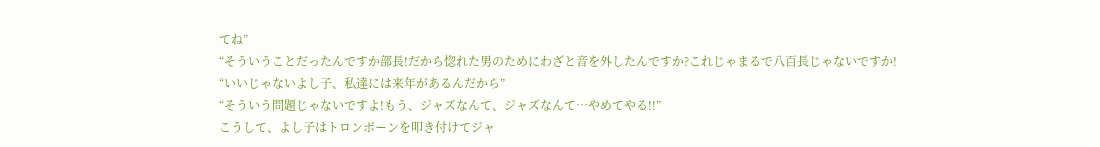てね”
“そういうことだったんですか部長!だから惚れた男のためにわざと音を外したんですか?これじゃまるで八百長じゃないですか!
“いいじゃないよし子、私達には来年があるんだから”
“そういう問題じゃないですよ!もう、ジャズなんて、ジャズなんて…やめてやる!!”
こうして、よし子はトロンボーンを叩き付けてジャ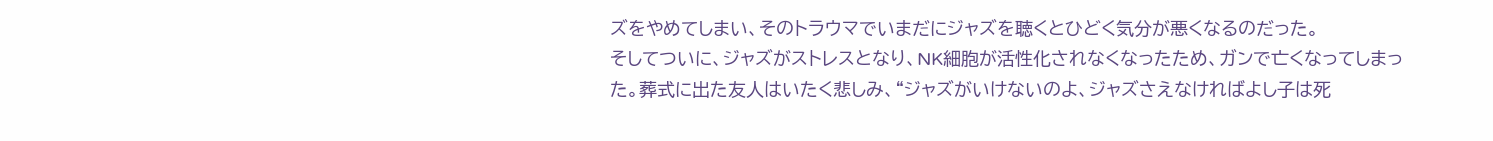ズをやめてしまい、そのトラウマでいまだにジャズを聴くとひどく気分が悪くなるのだった。
そしてついに、ジャズがストレスとなり、NK細胞が活性化されなくなったため、ガンで亡くなってしまった。葬式に出た友人はいたく悲しみ、“ジャズがいけないのよ、ジャズさえなければよし子は死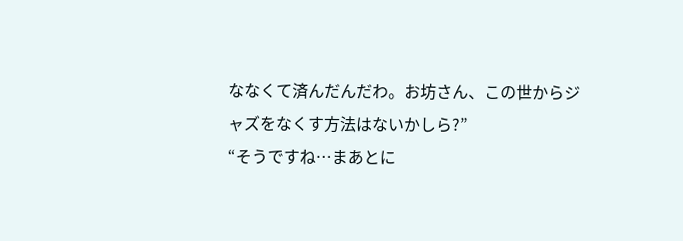ななくて済んだんだわ。お坊さん、この世からジャズをなくす方法はないかしら?”
“そうですね…まあとに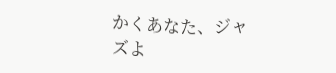かくあなた、ジャズよ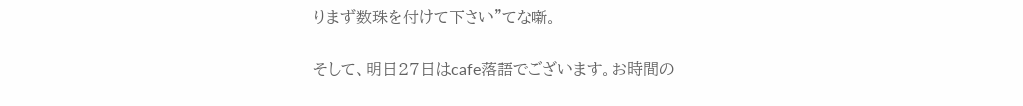りまず数珠を付けて下さい”てな噺。

そして、明日27日はcafe落語でございます。お時間の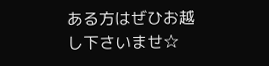ある方はぜひお越し下さいませ☆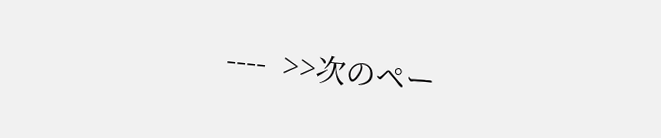----  >>次のペー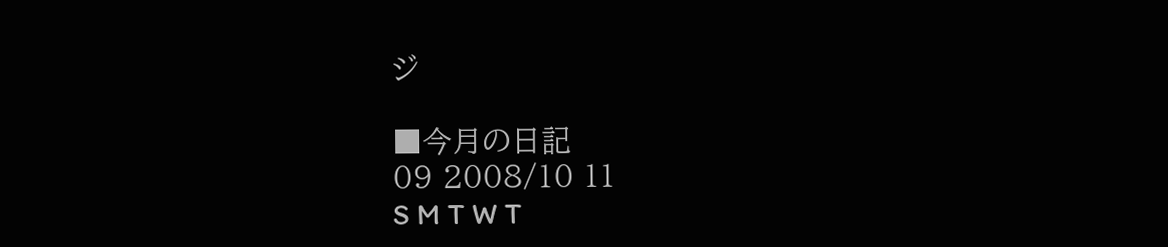ジ

■今月の日記
09 2008/10 11
S M T W T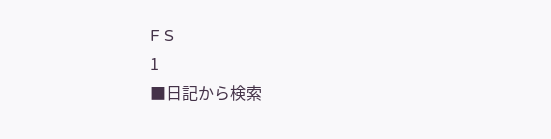F S
1
■日記から検索